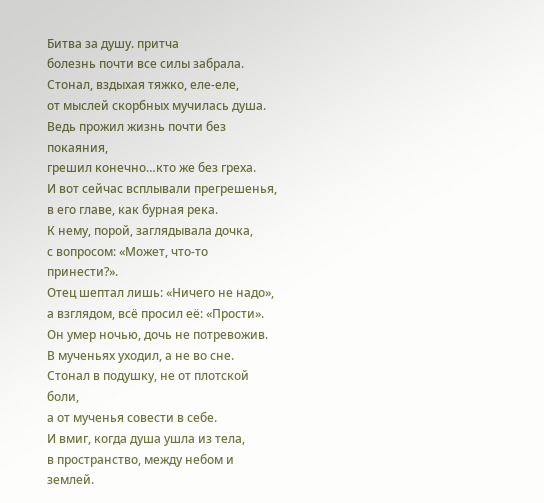Битва за душу. притча
болезнь почти все силы забрала.
Стонал, вздыхая тяжко, еле-еле,
от мыслей скорбных мучилась душа.
Ведь прожил жизнь почти без покаяния,
грешил конечно…кто же без греха.
И вот сейчас всплывали прегрешенья,
в его главе, как бурная река.
К нему, порой, заглядывала дочка,
с вопросом: «Может, что-то принести?».
Отец шептал лишь: «Ничего не надо»,
а взглядом, всё просил её: «Прости».
Он умер ночью, дочь не потревожив.
В мученьях уходил, а не во сне.
Стонал в подушку, не от плотской боли,
а от мученья совести в себе.
И вмиг, когда душа ушла из тела,
в пространство, между небом и землей.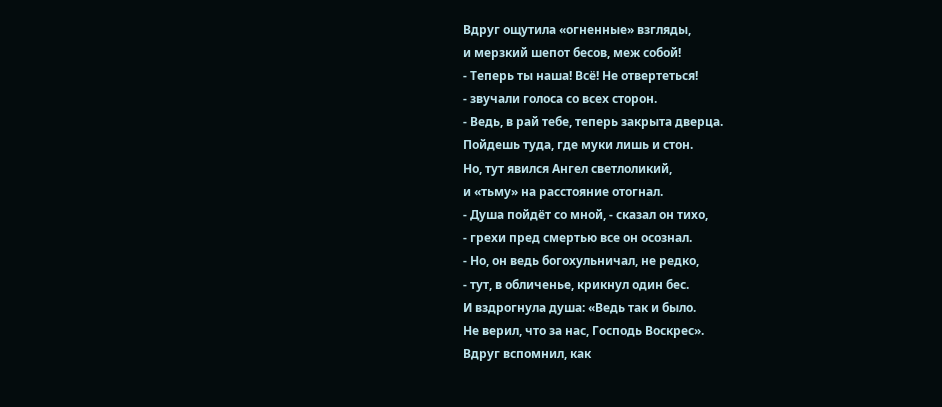Вдруг ощутила «огненные» взгляды,
и мерзкий шепот бесов, меж собой!
- Теперь ты наша! Всё! Не отвертеться!
- звучали голоса со всех сторон.
- Ведь, в рай тебе, теперь закрыта дверца.
Пойдешь туда, где муки лишь и стон.
Но, тут явился Ангел светлоликий,
и «тьму» на расстояние отогнал.
- Душа пойдёт со мной, - сказал он тихо,
- грехи пред смертью все он осознал.
- Но, он ведь богохульничал, не редко,
- тут, в обличенье, крикнул один бес.
И вздрогнула душа: «Ведь так и было.
Не верил, что за нас, Господь Воскрес».
Вдруг вспомнил, как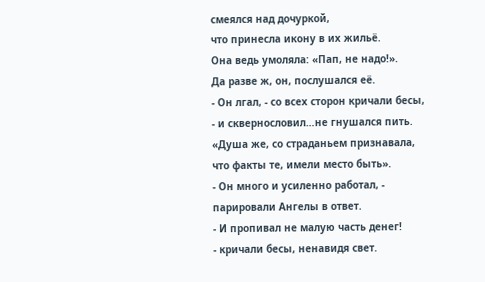смеялся над дочуркой,
что принесла икону в их жильё.
Она ведь умоляла: «Пап, не надо!».
Да разве ж, он, послушался её.
- Он лгал, - со всех сторон кричали бесы,
- и сквернословил…не гнушался пить.
«Душа же, со страданьем признавала,
что факты те, имели место быть».
- Он много и усиленно работал, -
парировали Ангелы в ответ.
- И пропивал не малую часть денег!
- кричали бесы, ненавидя свет.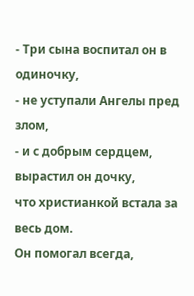- Три сына воспитал он в одиночку,
- не уступали Ангелы пред злом,
- и с добрым сердцем, вырастил он дочку,
что христианкой встала за весь дом.
Он помогал всегда,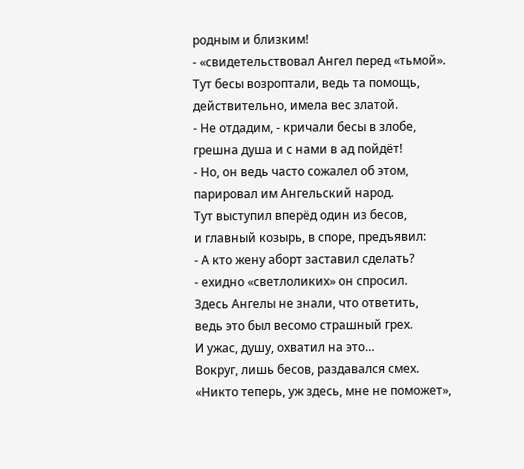родным и близким!
- «свидетельствовал Ангел перед «тьмой».
Тут бесы возроптали, ведь та помощь,
действительно, имела вес златой.
- Не отдадим, - кричали бесы в злобе,
грешна душа и с нами в ад пойдёт!
- Но, он ведь часто сожалел об этом,
парировал им Ангельский народ.
Тут выступил вперёд один из бесов,
и главный козырь, в споре, предъявил:
- А кто жену аборт заставил сделать?
- ехидно «светлоликих» он спросил.
Здесь Ангелы не знали, что ответить,
ведь это был весомо страшный грех.
И ужас, душу, охватил на это…
Вокруг, лишь бесов, раздавался смех.
«Никто теперь, уж здесь, мне не поможет»,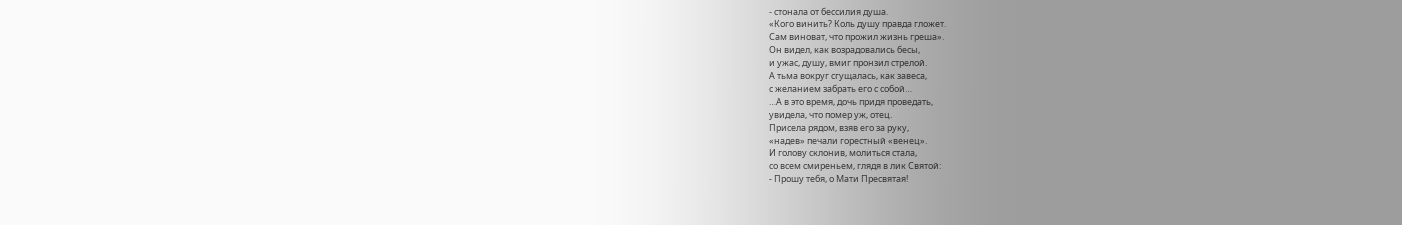- стонала от бессилия душа.
«Кого винить? Коль душу правда гложет.
Сам виноват, что прожил жизнь греша».
Он видел, как возрадовались бесы,
и ужас, душу, вмиг пронзил стрелой.
А тьма вокруг сгущалась, как завеса,
с желанием забрать его с собой…
…А в это время, дочь придя проведать,
увидела, что помер уж, отец.
Присела рядом, взяв его за руку,
«надев» печали горестный «венец».
И голову склонив, молиться стала,
со всем смиреньем, глядя в лик Святой:
- Прошу тебя, о Мати Пресвятая!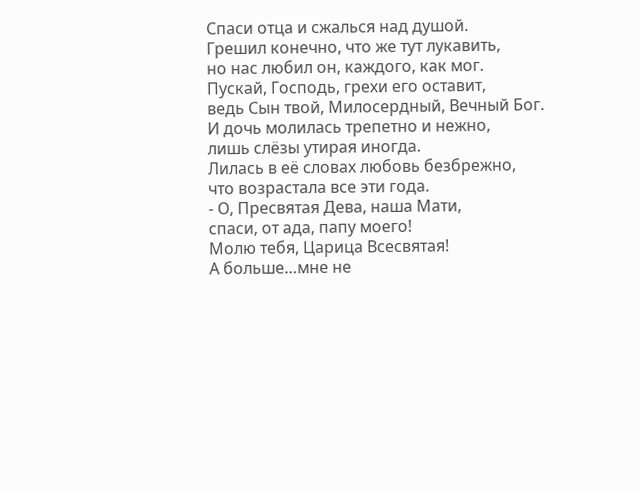Спаси отца и сжалься над душой.
Грешил конечно, что же тут лукавить,
но нас любил он, каждого, как мог.
Пускай, Господь, грехи его оставит,
ведь Сын твой, Милосердный, Вечный Бог.
И дочь молилась трепетно и нежно,
лишь слёзы утирая иногда.
Лилась в её словах любовь безбрежно,
что возрастала все эти года.
- О, Пресвятая Дева, наша Мати,
спаси, от ада, папу моего!
Молю тебя, Царица Всесвятая!
А больше…мне не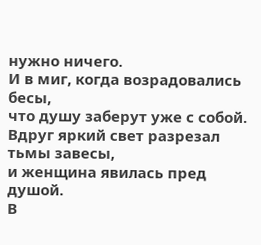нужно ничего.
И в миг, когда возрадовались бесы,
что душу заберут уже с собой.
Вдруг яркий свет разрезал тьмы завесы,
и женщина явилась пред душой.
В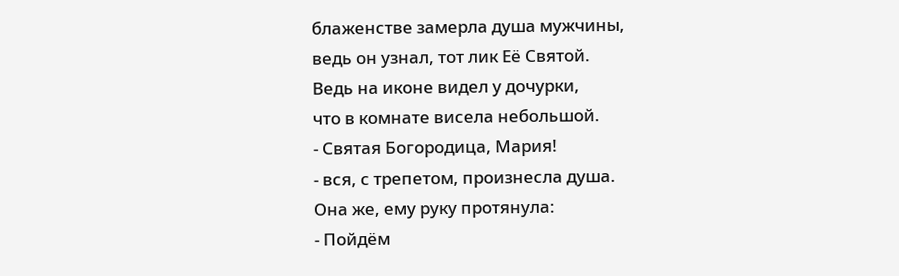блаженстве замерла душа мужчины,
ведь он узнал, тот лик Её Святой.
Ведь на иконе видел у дочурки,
что в комнате висела небольшой.
- Святая Богородица, Мария!
- вся, с трепетом, произнесла душа.
Она же, ему руку протянула:
- Пойдём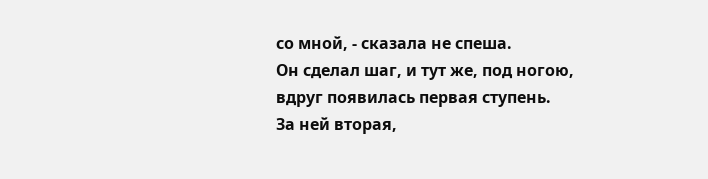со мной, - сказала не спеша.
Он сделал шаг, и тут же, под ногою,
вдруг появилась первая ступень.
За ней вторая,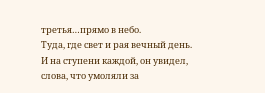третья…прямо в небо.
Туда, где свет и рая вечный день.
И на ступени каждой, он увидел,
слова, что умоляли за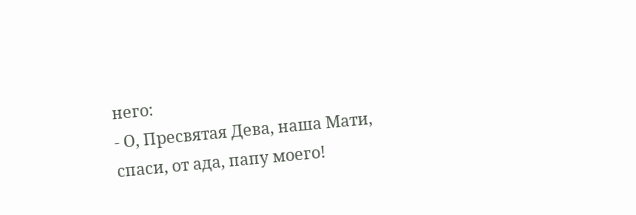него:
- О, Пресвятая Дева, наша Мати,
спаси, от ада, папу моего!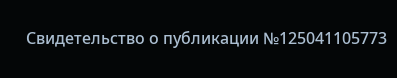Свидетельство о публикации №125041105773